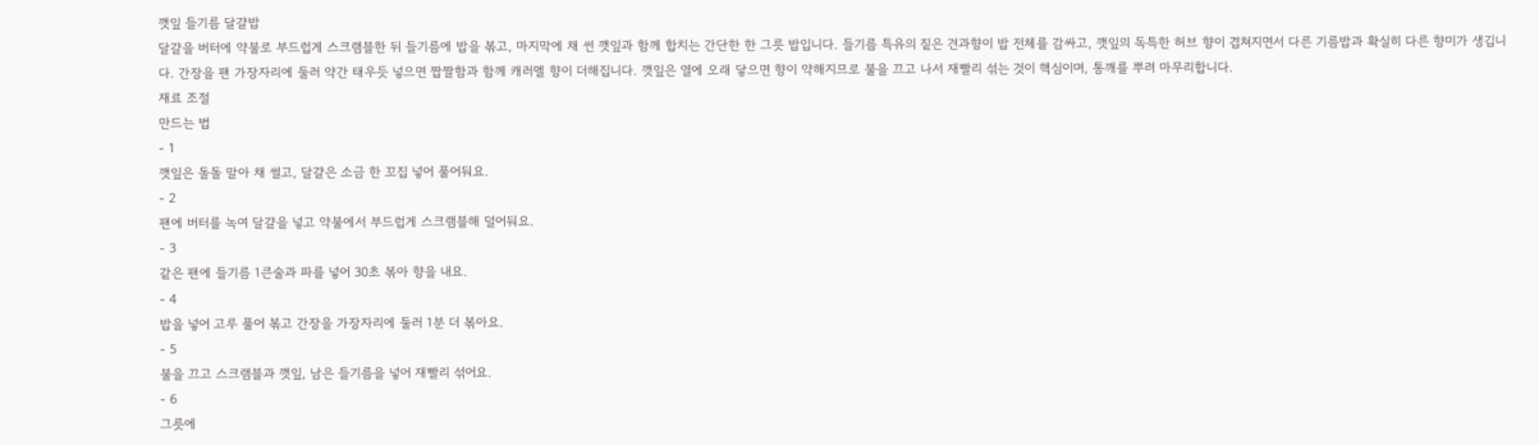깻잎 들기름 달걀밥
달걀을 버터에 약불로 부드럽게 스크램블한 뒤 들기름에 밥을 볶고, 마지막에 채 썬 깻잎과 함께 합치는 간단한 한 그릇 밥입니다. 들기름 특유의 짙은 견과향이 밥 전체를 감싸고, 깻잎의 독특한 허브 향이 겹쳐지면서 다른 기름밥과 확실히 다른 향미가 생깁니다. 간장을 팬 가장자리에 둘러 약간 태우듯 넣으면 짭짤함과 함께 캐러멜 향이 더해집니다. 깻잎은 열에 오래 닿으면 향이 약해지므로 불을 끄고 나서 재빨리 섞는 것이 핵심이며, 통깨를 뿌려 마무리합니다.
재료 조절
만드는 법
- 1
깻잎은 돌돌 말아 채 썰고, 달걀은 소금 한 꼬집 넣어 풀어둬요.
- 2
팬에 버터를 녹여 달걀을 넣고 약불에서 부드럽게 스크램블해 덜어둬요.
- 3
같은 팬에 들기름 1큰술과 파를 넣어 30초 볶아 향을 내요.
- 4
밥을 넣어 고루 풀어 볶고 간장을 가장자리에 둘러 1분 더 볶아요.
- 5
불을 끄고 스크램블과 깻잎, 남은 들기름을 넣어 재빨리 섞어요.
- 6
그릇에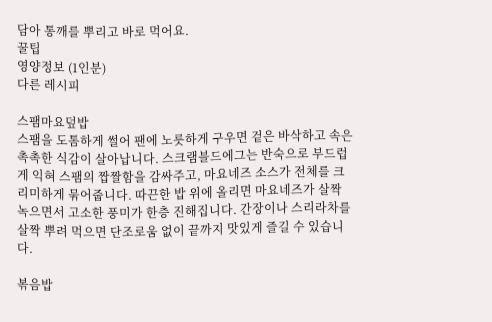담아 통깨를 뿌리고 바로 먹어요.
꿀팁
영양정보 (1인분)
다른 레시피

스팸마요덮밥
스팸을 도톰하게 썰어 팬에 노릇하게 구우면 겉은 바삭하고 속은 촉촉한 식감이 살아납니다. 스크램블드에그는 반숙으로 부드럽게 익혀 스팸의 짭짤함을 감싸주고, 마요네즈 소스가 전체를 크리미하게 묶어줍니다. 따끈한 밥 위에 올리면 마요네즈가 살짝 녹으면서 고소한 풍미가 한층 진해집니다. 간장이나 스리라차를 살짝 뿌려 먹으면 단조로움 없이 끝까지 맛있게 즐길 수 있습니다.

볶음밥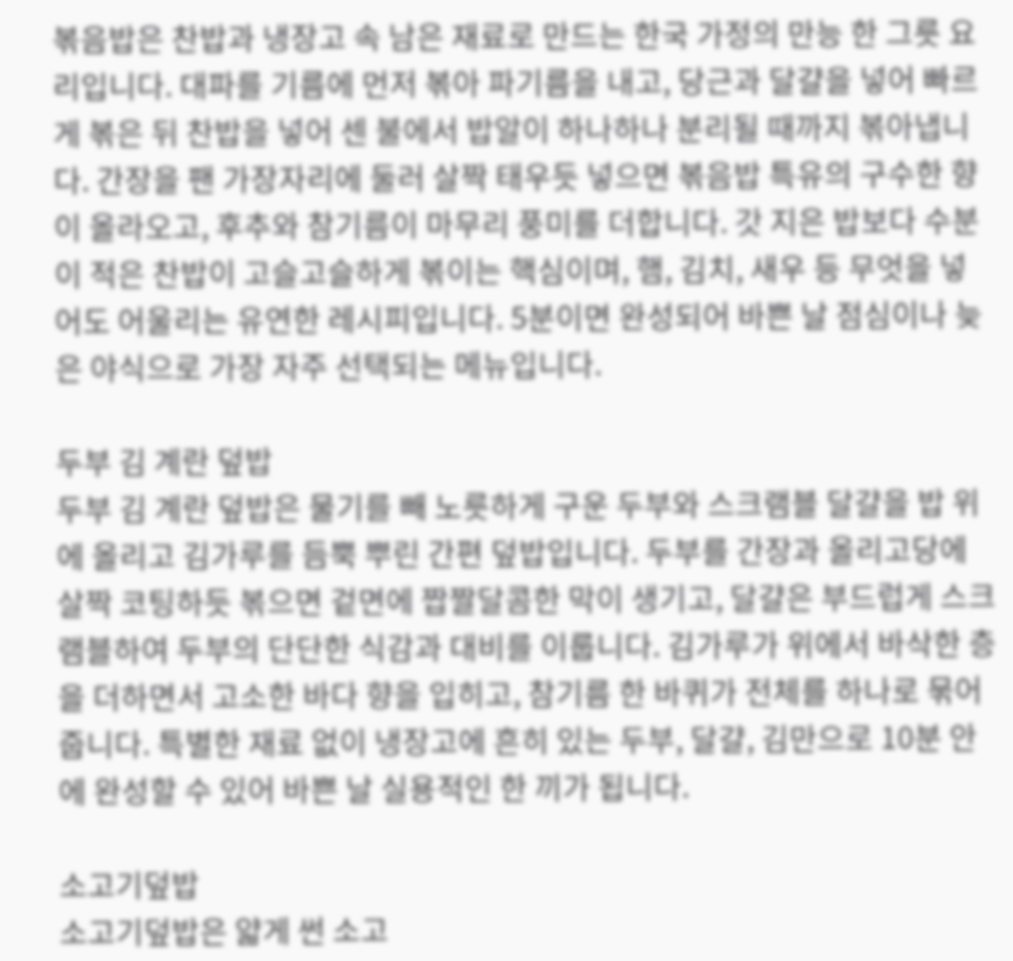볶음밥은 찬밥과 냉장고 속 남은 재료로 만드는 한국 가정의 만능 한 그릇 요리입니다. 대파를 기름에 먼저 볶아 파기름을 내고, 당근과 달걀을 넣어 빠르게 볶은 뒤 찬밥을 넣어 센 불에서 밥알이 하나하나 분리될 때까지 볶아냅니다. 간장을 팬 가장자리에 둘러 살짝 태우듯 넣으면 볶음밥 특유의 구수한 향이 올라오고, 후추와 참기름이 마무리 풍미를 더합니다. 갓 지은 밥보다 수분이 적은 찬밥이 고슬고슬하게 볶이는 핵심이며, 햄, 김치, 새우 등 무엇을 넣어도 어울리는 유연한 레시피입니다. 5분이면 완성되어 바쁜 날 점심이나 늦은 야식으로 가장 자주 선택되는 메뉴입니다.

두부 김 계란 덮밥
두부 김 계란 덮밥은 물기를 빼 노릇하게 구운 두부와 스크램블 달걀을 밥 위에 올리고 김가루를 듬뿍 뿌린 간편 덮밥입니다. 두부를 간장과 올리고당에 살짝 코팅하듯 볶으면 겉면에 짭짤달콤한 막이 생기고, 달걀은 부드럽게 스크램블하여 두부의 단단한 식감과 대비를 이룹니다. 김가루가 위에서 바삭한 층을 더하면서 고소한 바다 향을 입히고, 참기름 한 바퀴가 전체를 하나로 묶어줍니다. 특별한 재료 없이 냉장고에 흔히 있는 두부, 달걀, 김만으로 10분 안에 완성할 수 있어 바쁜 날 실용적인 한 끼가 됩니다.

소고기덮밥
소고기덮밥은 얇게 썬 소고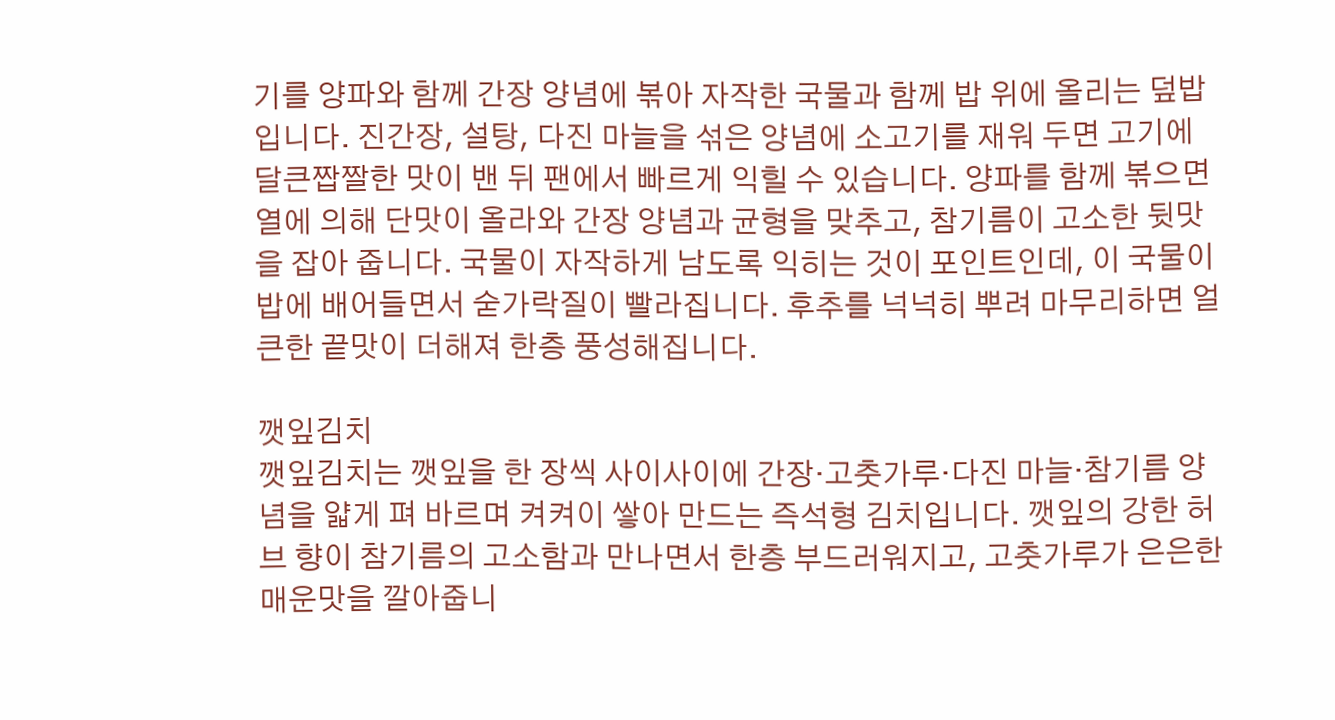기를 양파와 함께 간장 양념에 볶아 자작한 국물과 함께 밥 위에 올리는 덮밥입니다. 진간장, 설탕, 다진 마늘을 섞은 양념에 소고기를 재워 두면 고기에 달큰짭짤한 맛이 밴 뒤 팬에서 빠르게 익힐 수 있습니다. 양파를 함께 볶으면 열에 의해 단맛이 올라와 간장 양념과 균형을 맞추고, 참기름이 고소한 뒷맛을 잡아 줍니다. 국물이 자작하게 남도록 익히는 것이 포인트인데, 이 국물이 밥에 배어들면서 숟가락질이 빨라집니다. 후추를 넉넉히 뿌려 마무리하면 얼큰한 끝맛이 더해져 한층 풍성해집니다.

깻잎김치
깻잎김치는 깻잎을 한 장씩 사이사이에 간장·고춧가루·다진 마늘·참기름 양념을 얇게 펴 바르며 켜켜이 쌓아 만드는 즉석형 김치입니다. 깻잎의 강한 허브 향이 참기름의 고소함과 만나면서 한층 부드러워지고, 고춧가루가 은은한 매운맛을 깔아줍니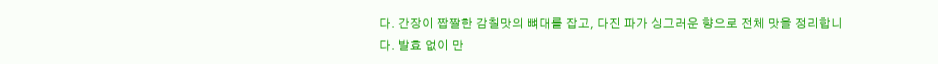다. 간장이 짭짤한 감칠맛의 뼈대를 잡고, 다진 파가 싱그러운 향으로 전체 맛을 정리합니다. 발효 없이 만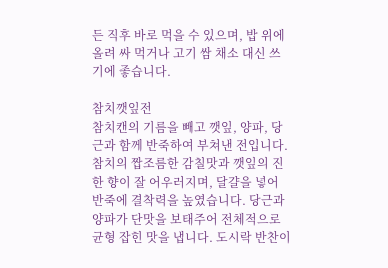든 직후 바로 먹을 수 있으며, 밥 위에 올려 싸 먹거나 고기 쌈 채소 대신 쓰기에 좋습니다.

참치깻잎전
참치캔의 기름을 빼고 깻잎, 양파, 당근과 함께 반죽하여 부쳐낸 전입니다. 참치의 짭조름한 감칠맛과 깻잎의 진한 향이 잘 어우러지며, 달걀을 넣어 반죽에 결착력을 높였습니다. 당근과 양파가 단맛을 보태주어 전체적으로 균형 잡힌 맛을 냅니다. 도시락 반찬이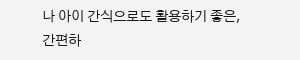나 아이 간식으로도 활용하기 좋은, 간편하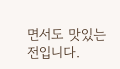면서도 맛있는 전입니다.